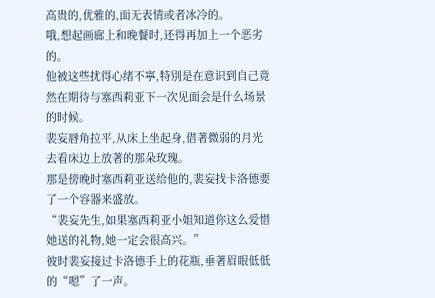高贵的,优雅的,面无表情或者冰冷的。
哦,想起画廊上和晚餐时,还得再加上一个恶劣的。
他被这些扰得心绪不寧,特別是在意识到自己竟然在期待与塞西莉亚下一次见面会是什么场景的时候。
裴妄唇角拉平,从床上坐起身,借著微弱的月光去看床边上放著的那朵玫瑰。
那是傍晚时塞西莉亚送给他的,裴妄找卡洛德要了一个容器来盛放。
“裴妄先生,如果塞西莉亚小姐知道你这么爱惜她送的礼物,她一定会很高兴。”
彼时裴妄接过卡洛德手上的花瓶,垂著眉眼低低的“嗯”了一声。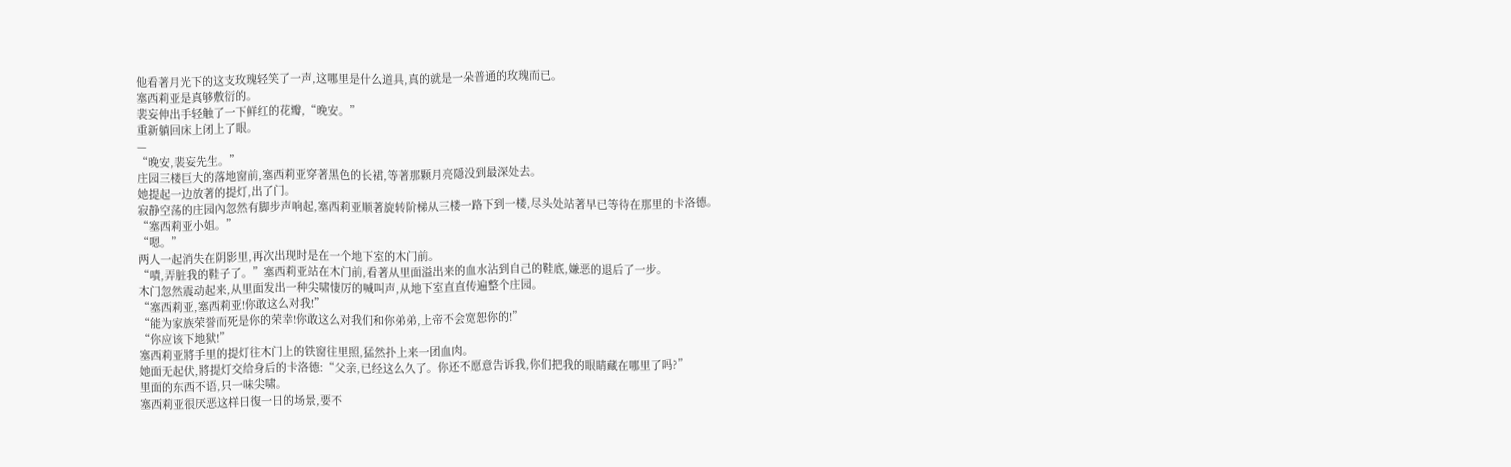他看著月光下的这支玫瑰轻笑了一声,这哪里是什么道具,真的就是一朵普通的玫瑰而已。
塞西莉亚是真够敷衍的。
裴妄伸出手轻触了一下鲜红的花瓣,“晚安。”
重新躺回床上闭上了眼。
—
“晚安,裴妄先生。”
庄园三楼巨大的落地窗前,塞西莉亚穿著黑色的长裙,等著那颗月亮隱没到最深处去。
她提起一边放著的提灯,出了门。
寂静空荡的庄园內忽然有脚步声响起,塞西莉亚顺著旋转阶梯从三楼一路下到一楼,尽头处站著早已等待在那里的卡洛德。
“塞西莉亚小姐。”
“嗯。”
两人一起消失在阴影里,再次出现时是在一个地下室的木门前。
“嘖,弄脏我的鞋子了。”塞西莉亚站在木门前,看著从里面溢出来的血水沾到自己的鞋底,嫌恶的退后了一步。
木门忽然震动起来,从里面发出一种尖啸悽厉的喊叫声,从地下室直直传遍整个庄园。
“塞西莉亚,塞西莉亚!你敢这么对我!”
“能为家族荣誉而死是你的荣幸!你敢这么对我们和你弟弟,上帝不会宽恕你的!”
“你应该下地狱!”
塞西莉亚將手里的提灯往木门上的铁窗往里照,猛然扑上来一团血肉。
她面无起伏,將提灯交给身后的卡洛德:“父亲,已经这么久了。你还不愿意告诉我,你们把我的眼睛藏在哪里了吗?”
里面的东西不语,只一味尖啸。
塞西莉亚很厌恶这样日復一日的场景,要不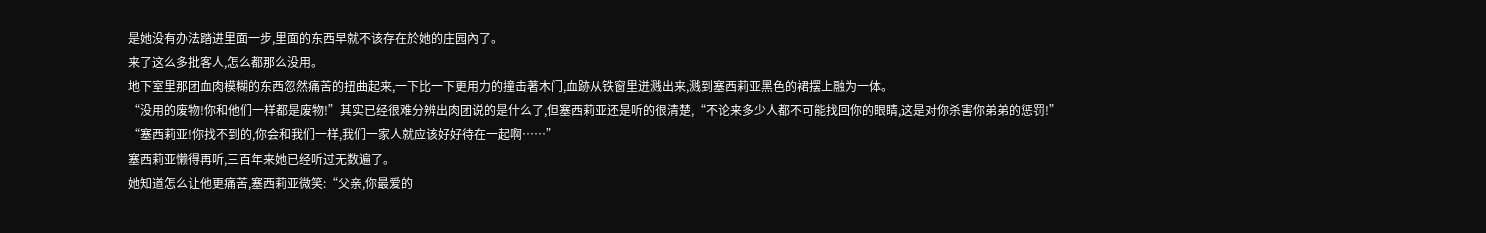是她没有办法踏进里面一步,里面的东西早就不该存在於她的庄园內了。
来了这么多批客人,怎么都那么没用。
地下室里那团血肉模糊的东西忽然痛苦的扭曲起来,一下比一下更用力的撞击著木门,血跡从铁窗里迸溅出来,溅到塞西莉亚黑色的裙摆上融为一体。
“没用的废物!你和他们一样都是废物!”其实已经很难分辨出肉团说的是什么了,但塞西莉亚还是听的很清楚,“不论来多少人都不可能找回你的眼睛,这是对你杀害你弟弟的惩罚!”
“塞西莉亚!你找不到的,你会和我们一样,我们一家人就应该好好待在一起啊……”
塞西莉亚懒得再听,三百年来她已经听过无数遍了。
她知道怎么让他更痛苦,塞西莉亚微笑:“父亲,你最爱的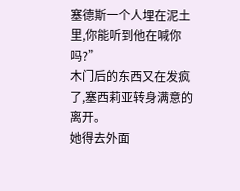塞德斯一个人埋在泥土里,你能听到他在喊你吗?”
木门后的东西又在发疯了,塞西莉亚转身满意的离开。
她得去外面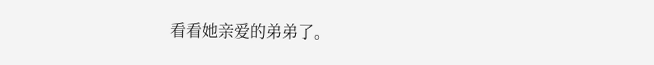看看她亲爱的弟弟了。